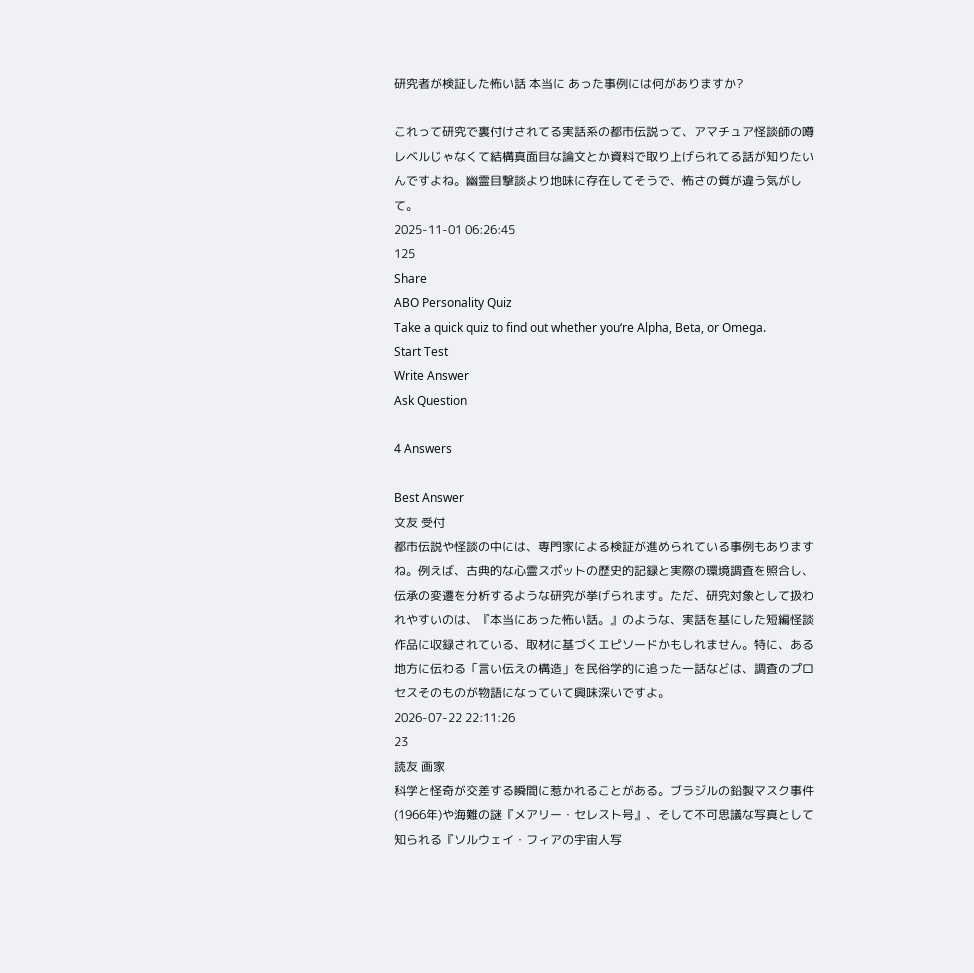研究者が検証した怖い話 本当に あった事例には何がありますか?

これって研究で裏付けされてる実話系の都市伝説って、アマチュア怪談師の噂レベルじゃなくて結構真面目な論文とか資料で取り上げられてる話が知りたいんですよね。幽霊目撃談より地味に存在してそうで、怖さの質が違う気がして。
2025-11-01 06:26:45
125
Share
ABO Personality Quiz
Take a quick quiz to find out whether you‘re Alpha, Beta, or Omega.
Start Test
Write Answer
Ask Question

4 Answers

Best Answer
文友 受付
都市伝説や怪談の中には、専門家による検証が進められている事例もありますね。例えば、古典的な心霊スポットの歴史的記録と実際の環境調査を照合し、伝承の変遷を分析するような研究が挙げられます。ただ、研究対象として扱われやすいのは、『本当にあった怖い話。』のような、実話を基にした短編怪談作品に収録されている、取材に基づくエピソードかもしれません。特に、ある地方に伝わる「言い伝えの構造」を民俗学的に追った一話などは、調査のプロセスそのものが物語になっていて興味深いですよ。
2026-07-22 22:11:26
23
読友 画家
科学と怪奇が交差する瞬間に惹かれることがある。ブラジルの鉛製マスク事件(1966年)や海難の謎『メアリー・セレスト号』、そして不可思議な写真として知られる『ソルウェイ・フィアの宇宙人写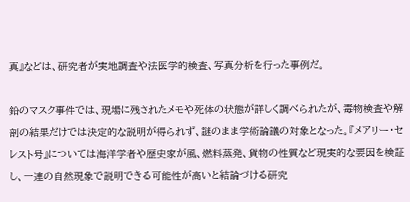真』などは、研究者が実地調査や法医学的検査、写真分析を行った事例だ。

鉛のマスク事件では、現場に残されたメモや死体の状態が詳しく調べられたが、毒物検査や解剖の結果だけでは決定的な説明が得られず、謎のまま学術論議の対象となった。『メアリー・セレスト号』については海洋学者や歴史家が風、燃料蒸発、貨物の性質など現実的な要因を検証し、一連の自然現象で説明できる可能性が高いと結論づける研究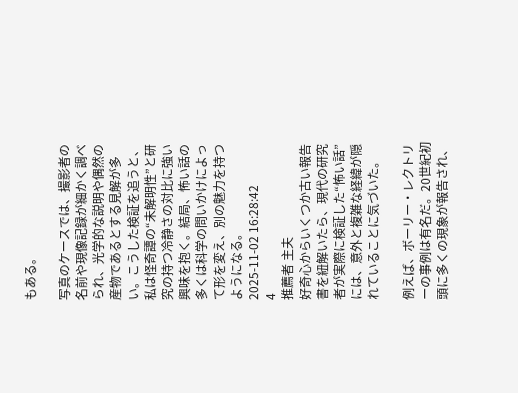もある。

写真のケースでは、撮影者の名前や現像記録が細かく調べられ、光学的な説明や偶然の産物であるとする見解が多い。こうした検証を追うと、私は怪奇譚の“未解明性”と研究の持つ冷静さの対比に強い興味を抱く。結局、怖い話の多くは科学の問いかけによって形を変え、別の魅力を持つようになる。
2025-11-02 16:28:42
4
推薦者 主夫
好奇心からいくつか古い報告書を紐解いたら、現代の研究者が実際に検証した“怖い話”には、意外と複雑な経緯が隠れていることに気づいた。

例えば、ボーリー・レクトリーの事例は有名だ。20世紀初頭に多くの現象が報告され、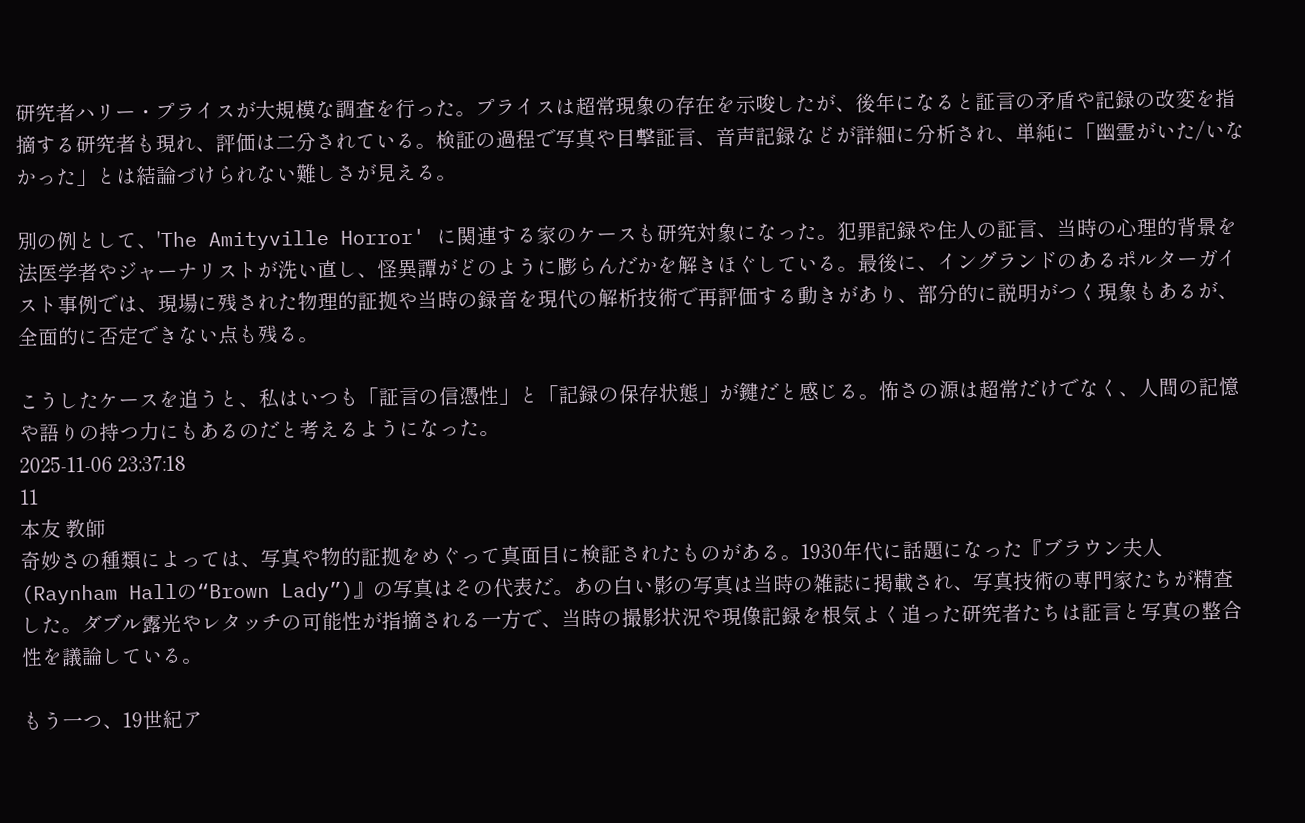研究者ハリー・プライスが大規模な調査を行った。プライスは超常現象の存在を示唆したが、後年になると証言の矛盾や記録の改変を指摘する研究者も現れ、評価は二分されている。検証の過程で写真や目撃証言、音声記録などが詳細に分析され、単純に「幽霊がいた/いなかった」とは結論づけられない難しさが見える。

別の例として、'The Amityville Horror' に関連する家のケースも研究対象になった。犯罪記録や住人の証言、当時の心理的背景を法医学者やジャーナリストが洗い直し、怪異譚がどのように膨らんだかを解きほぐしている。最後に、イングランドのあるポルターガイスト事例では、現場に残された物理的証拠や当時の録音を現代の解析技術で再評価する動きがあり、部分的に説明がつく現象もあるが、全面的に否定できない点も残る。

こうしたケースを追うと、私はいつも「証言の信憑性」と「記録の保存状態」が鍵だと感じる。怖さの源は超常だけでなく、人間の記憶や語りの持つ力にもあるのだと考えるようになった。
2025-11-06 23:37:18
11
本友 教師
奇妙さの種類によっては、写真や物的証拠をめぐって真面目に検証されたものがある。1930年代に話題になった『ブラウン夫人(Raynham Hallの“Brown Lady”)』の写真はその代表だ。あの白い影の写真は当時の雑誌に掲載され、写真技術の専門家たちが精査した。ダブル露光やレタッチの可能性が指摘される一方で、当時の撮影状況や現像記録を根気よく追った研究者たちは証言と写真の整合性を議論している。

もう一つ、19世紀ア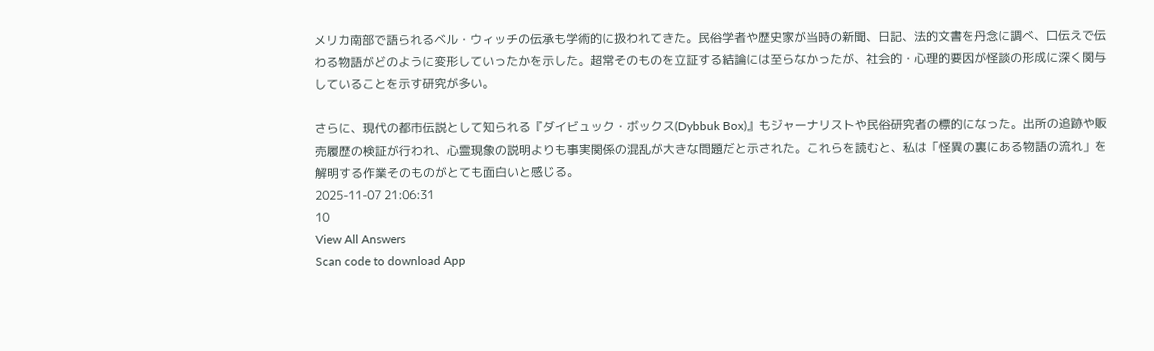メリカ南部で語られるベル・ウィッチの伝承も学術的に扱われてきた。民俗学者や歴史家が当時の新聞、日記、法的文書を丹念に調べ、口伝えで伝わる物語がどのように変形していったかを示した。超常そのものを立証する結論には至らなかったが、社会的・心理的要因が怪談の形成に深く関与していることを示す研究が多い。

さらに、現代の都市伝説として知られる『ダイビュック・ボックス(Dybbuk Box)』もジャーナリストや民俗研究者の標的になった。出所の追跡や販売履歴の検証が行われ、心霊現象の説明よりも事実関係の混乱が大きな問題だと示された。これらを読むと、私は「怪異の裏にある物語の流れ」を解明する作業そのものがとても面白いと感じる。
2025-11-07 21:06:31
10
View All Answers
Scan code to download App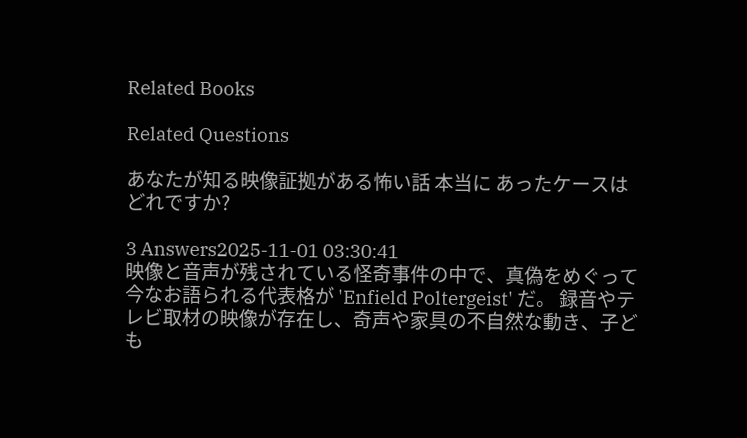Related Books

Related Questions

あなたが知る映像証拠がある怖い話 本当に あったケースはどれですか?

3 Answers2025-11-01 03:30:41
映像と音声が残されている怪奇事件の中で、真偽をめぐって今なお語られる代表格が 'Enfield Poltergeist' だ。 録音やテレビ取材の映像が存在し、奇声や家具の不自然な動き、子ども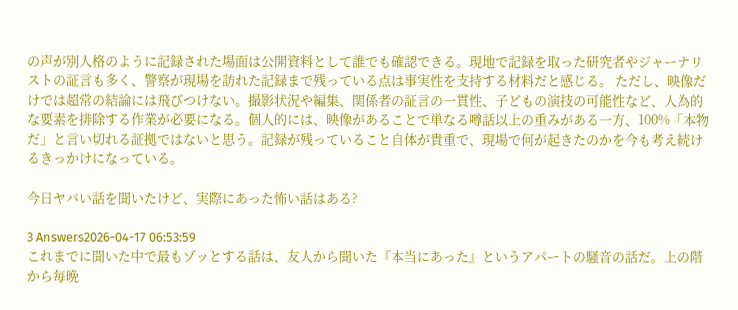の声が別人格のように記録された場面は公開資料として誰でも確認できる。現地で記録を取った研究者やジャーナリストの証言も多く、警察が現場を訪れた記録まで残っている点は事実性を支持する材料だと感じる。 ただし、映像だけでは超常の結論には飛びつけない。撮影状況や編集、関係者の証言の一貫性、子どもの演技の可能性など、人為的な要素を排除する作業が必要になる。個人的には、映像があることで単なる噂話以上の重みがある一方、100%「本物だ」と言い切れる証拠ではないと思う。記録が残っていること自体が貴重で、現場で何が起きたのかを今も考え続けるきっかけになっている。

今日ヤバい話を聞いたけど、実際にあった怖い話はある?

3 Answers2026-04-17 06:53:59
これまでに聞いた中で最もゾッとする話は、友人から聞いた『本当にあった』というアパートの騒音の話だ。上の階から毎晩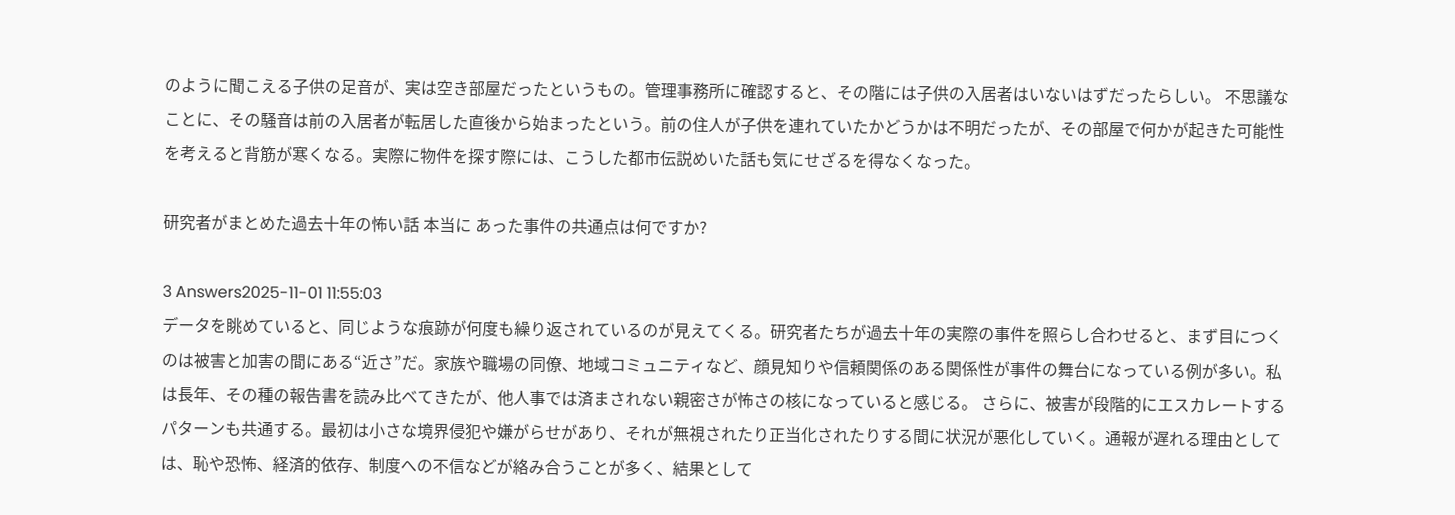のように聞こえる子供の足音が、実は空き部屋だったというもの。管理事務所に確認すると、その階には子供の入居者はいないはずだったらしい。 不思議なことに、その騒音は前の入居者が転居した直後から始まったという。前の住人が子供を連れていたかどうかは不明だったが、その部屋で何かが起きた可能性を考えると背筋が寒くなる。実際に物件を探す際には、こうした都市伝説めいた話も気にせざるを得なくなった。

研究者がまとめた過去十年の怖い話 本当に あった事件の共通点は何ですか?

3 Answers2025-11-01 11:55:03
データを眺めていると、同じような痕跡が何度も繰り返されているのが見えてくる。研究者たちが過去十年の実際の事件を照らし合わせると、まず目につくのは被害と加害の間にある“近さ”だ。家族や職場の同僚、地域コミュニティなど、顔見知りや信頼関係のある関係性が事件の舞台になっている例が多い。私は長年、その種の報告書を読み比べてきたが、他人事では済まされない親密さが怖さの核になっていると感じる。 さらに、被害が段階的にエスカレートするパターンも共通する。最初は小さな境界侵犯や嫌がらせがあり、それが無視されたり正当化されたりする間に状況が悪化していく。通報が遅れる理由としては、恥や恐怖、経済的依存、制度への不信などが絡み合うことが多く、結果として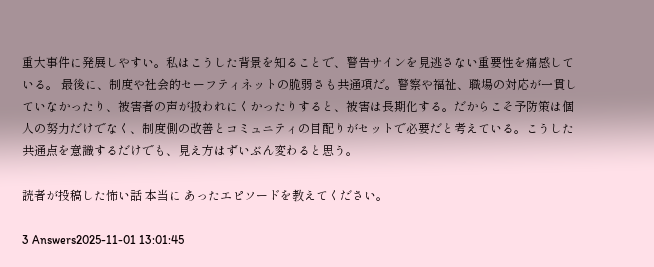重大事件に発展しやすい。私はこうした背景を知ることで、警告サインを見逃さない重要性を痛感している。 最後に、制度や社会的セーフティネットの脆弱さも共通項だ。警察や福祉、職場の対応が一貫していなかったり、被害者の声が扱われにくかったりすると、被害は長期化する。だからこそ予防策は個人の努力だけでなく、制度側の改善とコミュニティの目配りがセットで必要だと考えている。こうした共通点を意識するだけでも、見え方はずいぶん変わると思う。

読者が投稿した怖い話 本当に あったエピソードを教えてください。

3 Answers2025-11-01 13:01:45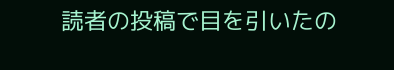読者の投稿で目を引いたの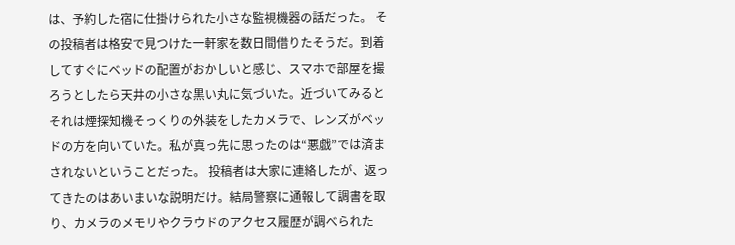は、予約した宿に仕掛けられた小さな監視機器の話だった。 その投稿者は格安で見つけた一軒家を数日間借りたそうだ。到着してすぐにベッドの配置がおかしいと感じ、スマホで部屋を撮ろうとしたら天井の小さな黒い丸に気づいた。近づいてみるとそれは煙探知機そっくりの外装をしたカメラで、レンズがベッドの方を向いていた。私が真っ先に思ったのは“悪戯”では済まされないということだった。 投稿者は大家に連絡したが、返ってきたのはあいまいな説明だけ。結局警察に通報して調書を取り、カメラのメモリやクラウドのアクセス履歴が調べられた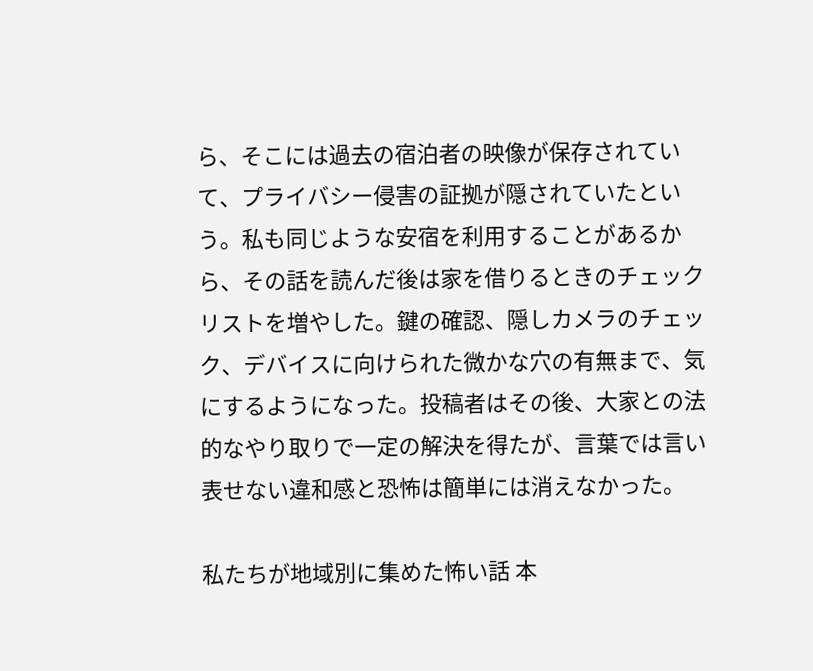ら、そこには過去の宿泊者の映像が保存されていて、プライバシー侵害の証拠が隠されていたという。私も同じような安宿を利用することがあるから、その話を読んだ後は家を借りるときのチェックリストを増やした。鍵の確認、隠しカメラのチェック、デバイスに向けられた微かな穴の有無まで、気にするようになった。投稿者はその後、大家との法的なやり取りで一定の解決を得たが、言葉では言い表せない違和感と恐怖は簡単には消えなかった。

私たちが地域別に集めた怖い話 本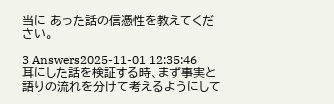当に あった話の信憑性を教えてください。

3 Answers2025-11-01 12:35:46
耳にした話を検証する時、まず事実と語りの流れを分けて考えるようにして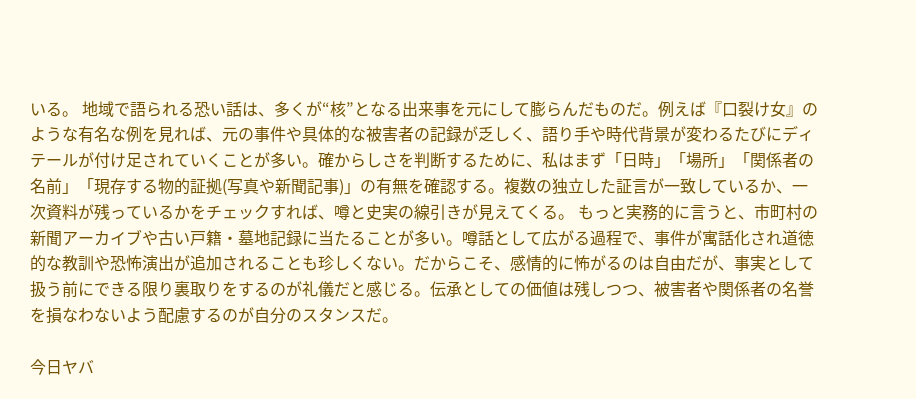いる。 地域で語られる恐い話は、多くが“核”となる出来事を元にして膨らんだものだ。例えば『口裂け女』のような有名な例を見れば、元の事件や具体的な被害者の記録が乏しく、語り手や時代背景が変わるたびにディテールが付け足されていくことが多い。確からしさを判断するために、私はまず「日時」「場所」「関係者の名前」「現存する物的証拠(写真や新聞記事)」の有無を確認する。複数の独立した証言が一致しているか、一次資料が残っているかをチェックすれば、噂と史実の線引きが見えてくる。 もっと実務的に言うと、市町村の新聞アーカイブや古い戸籍・墓地記録に当たることが多い。噂話として広がる過程で、事件が寓話化され道徳的な教訓や恐怖演出が追加されることも珍しくない。だからこそ、感情的に怖がるのは自由だが、事実として扱う前にできる限り裏取りをするのが礼儀だと感じる。伝承としての価値は残しつつ、被害者や関係者の名誉を損なわないよう配慮するのが自分のスタンスだ。

今日ヤバ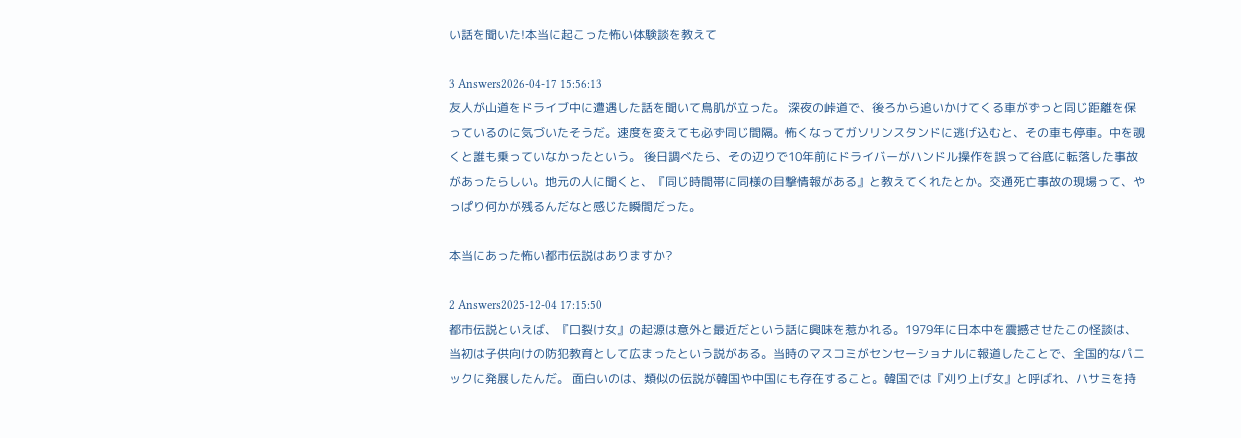い話を聞いた!本当に起こった怖い体験談を教えて

3 Answers2026-04-17 15:56:13
友人が山道をドライブ中に遭遇した話を聞いて鳥肌が立った。 深夜の峠道で、後ろから追いかけてくる車がずっと同じ距離を保っているのに気づいたそうだ。速度を変えても必ず同じ間隔。怖くなってガソリンスタンドに逃げ込むと、その車も停車。中を覗くと誰も乗っていなかったという。 後日調べたら、その辺りで10年前にドライバーがハンドル操作を誤って谷底に転落した事故があったらしい。地元の人に聞くと、『同じ時間帯に同様の目撃情報がある』と教えてくれたとか。交通死亡事故の現場って、やっぱり何かが残るんだなと感じた瞬間だった。

本当にあった怖い都市伝説はありますか?

2 Answers2025-12-04 17:15:50
都市伝説といえば、『口裂け女』の起源は意外と最近だという話に興味を惹かれる。1979年に日本中を震撼させたこの怪談は、当初は子供向けの防犯教育として広まったという説がある。当時のマスコミがセンセーショナルに報道したことで、全国的なパニックに発展したんだ。 面白いのは、類似の伝説が韓国や中国にも存在すること。韓国では『刈り上げ女』と呼ばれ、ハサミを持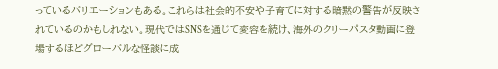っているバリエーションもある。これらは社会的不安や子育てに対する暗黙の警告が反映されているのかもしれない。現代ではSNSを通じて変容を続け、海外のクリーパスタ動画に登場するほどグローバルな怪談に成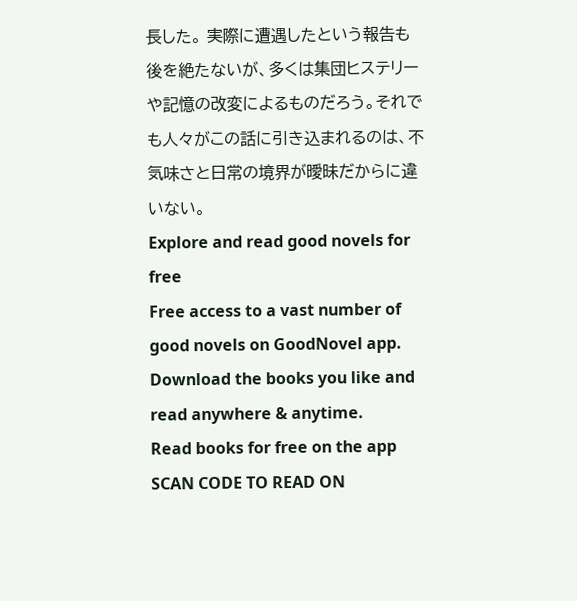長した。 実際に遭遇したという報告も後を絶たないが、多くは集団ヒステリーや記憶の改変によるものだろう。それでも人々がこの話に引き込まれるのは、不気味さと日常の境界が曖昧だからに違いない。
Explore and read good novels for free
Free access to a vast number of good novels on GoodNovel app. Download the books you like and read anywhere & anytime.
Read books for free on the app
SCAN CODE TO READ ON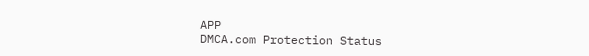APP
DMCA.com Protection Status